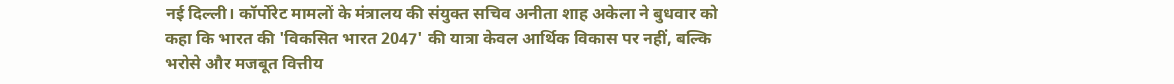नई दिल्ली। कॉर्पोरेट मामलों के मंत्रालय की संयुक्त सचिव अनीता शाह अकेला ने बुधवार को कहा कि भारत की 'विकसित भारत 2047' की यात्रा केवल आर्थिक विकास पर नहीं, बल्कि भरोसे और मजबूत वित्तीय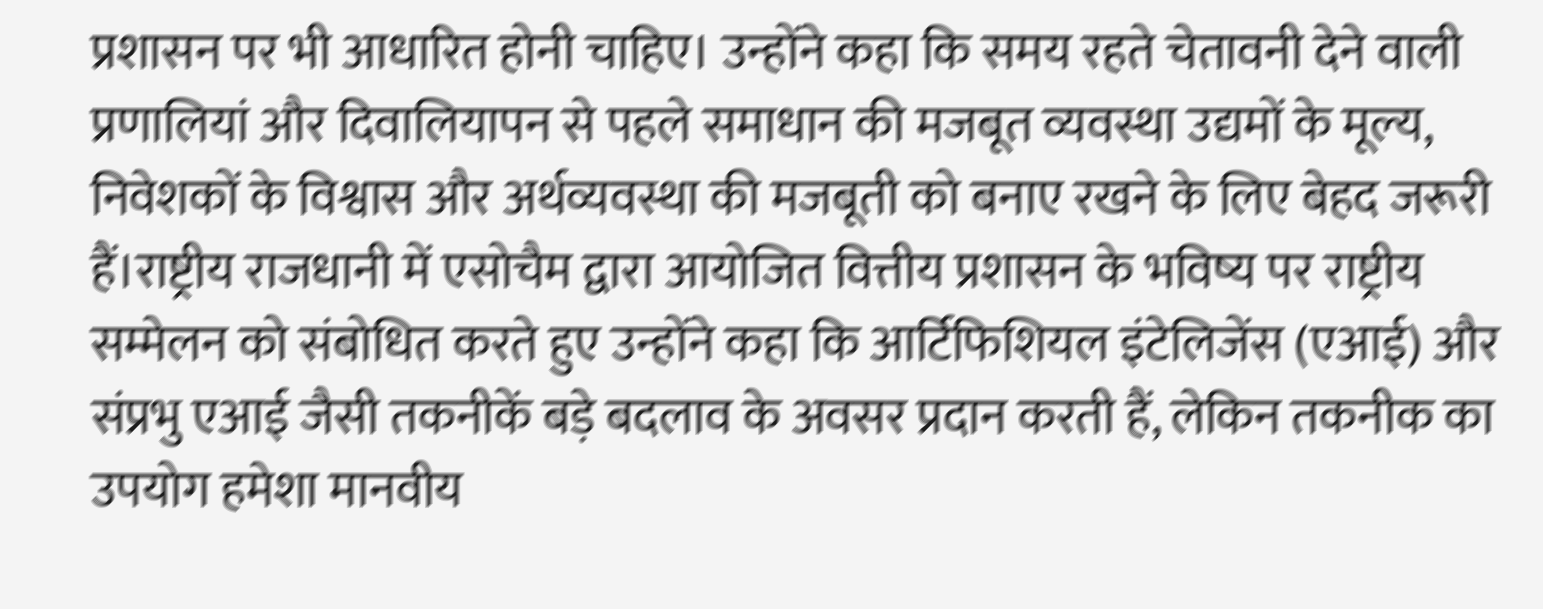प्रशासन पर भी आधारित होनी चाहिए। उन्होंने कहा कि समय रहते चेतावनी देने वाली प्रणालियां और दिवालियापन से पहले समाधान की मजबूत व्यवस्था उद्यमों के मूल्य, निवेशकों के विश्वास और अर्थव्यवस्था की मजबूती को बनाए रखने के लिए बेहद जरूरी हैं।राष्ट्रीय राजधानी में एसोचैम द्वारा आयोजित वित्तीय प्रशासन के भविष्य पर राष्ट्रीय सम्मेलन को संबोधित करते हुए उन्होंने कहा कि आर्टिफिशियल इंटेलिजेंस (एआई) और संप्रभु एआई जैसी तकनीकें बड़े बदलाव के अवसर प्रदान करती हैं, लेकिन तकनीक का उपयोग हमेशा मानवीय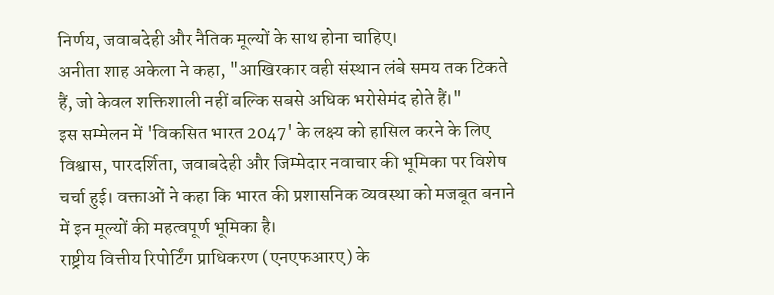निर्णय, जवाबदेही और नैतिक मूल्यों के साथ होना चाहिए।
अनीता शाह अकेला ने कहा, "आखिरकार वही संस्थान लंबे समय तक टिकते हैं, जो केवल शक्तिशाली नहीं बल्कि सबसे अधिक भरोसेमंद होते हैं।"
इस सम्मेलन में 'विकसित भारत 2047' के लक्ष्य को हासिल करने के लिए विश्वास, पारदर्शिता, जवाबदेही और जिम्मेदार नवाचार की भूमिका पर विशेष चर्चा हुई। वक्ताओं ने कहा कि भारत की प्रशासनिक व्यवस्था को मजबूत बनाने में इन मूल्यों की महत्वपूर्ण भूमिका है।
राष्ट्रीय वित्तीय रिपोर्टिंग प्राधिकरण (एनएफआरए) के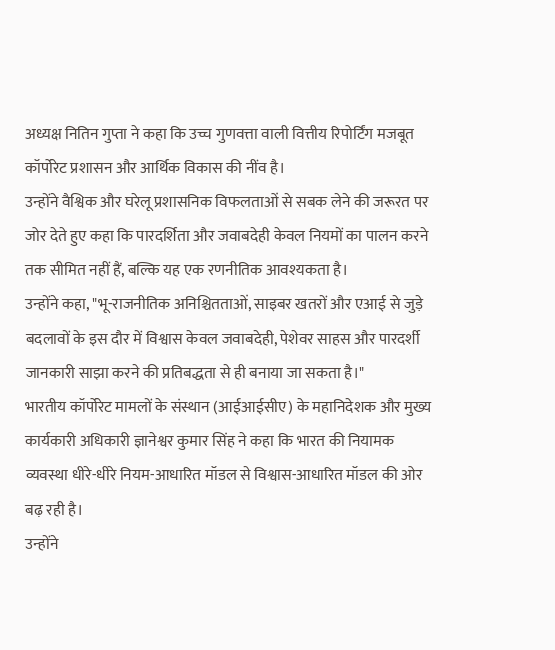अध्यक्ष नितिन गुप्ता ने कहा कि उच्च गुणवत्ता वाली वित्तीय रिपोर्टिंग मजबूत कॉर्पोरेट प्रशासन और आर्थिक विकास की नींव है।
उन्होंने वैश्विक और घरेलू प्रशासनिक विफलताओं से सबक लेने की जरूरत पर जोर देते हुए कहा कि पारदर्शिता और जवाबदेही केवल नियमों का पालन करने तक सीमित नहीं हैं, बल्कि यह एक रणनीतिक आवश्यकता है।
उन्होंने कहा, "भू-राजनीतिक अनिश्चितताओं, साइबर खतरों और एआई से जुड़े बदलावों के इस दौर में विश्वास केवल जवाबदेही, पेशेवर साहस और पारदर्शी जानकारी साझा करने की प्रतिबद्धता से ही बनाया जा सकता है।"
भारतीय कॉर्पोरेट मामलों के संस्थान (आईआईसीए) के महानिदेशक और मुख्य कार्यकारी अधिकारी ज्ञानेश्वर कुमार सिंह ने कहा कि भारत की नियामक व्यवस्था धीरे-धीरे नियम-आधारित मॉडल से विश्वास-आधारित मॉडल की ओर बढ़ रही है।
उन्होंने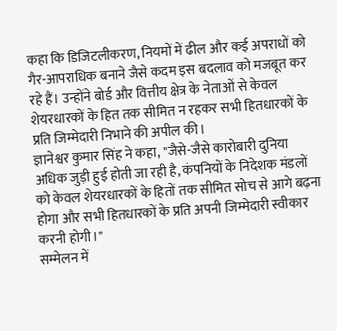कहा कि डिजिटलीकरण, नियमों में ढील और कई अपराधों को गैर-आपराधिक बनाने जैसे कदम इस बदलाव को मजबूत कर रहे हैं। उन्होंने बोर्ड और वित्तीय क्षेत्र के नेताओं से केवल शेयरधारकों के हित तक सीमित न रहकर सभी हितधारकों के प्रति जिम्मेदारी निभाने की अपील की।
ज्ञानेश्वर कुमार सिंह ने कहा, "जैसे-जैसे कारोबारी दुनिया अधिक जुड़ी हुई होती जा रही है, कंपनियों के निदेशक मंडलों को केवल शेयरधारकों के हितों तक सीमित सोच से आगे बढ़ना होगा और सभी हितधारकों के प्रति अपनी जिम्मेदारी स्वीकार करनी होगी।"
सम्मेलन में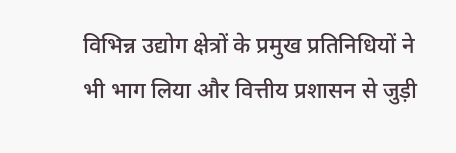विभिन्न उद्योग क्षेत्रों के प्रमुख प्रतिनिधियों ने भी भाग लिया और वित्तीय प्रशासन से जुड़ी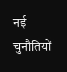नई चुनौतियों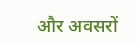और अवसरों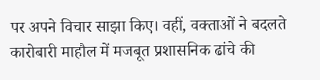पर अपने विचार साझा किए। वहीं, वक्ताओं ने बदलते कारोबारी माहौल में मजबूत प्रशासनिक ढांचे की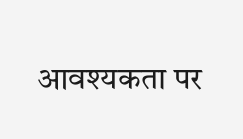आवश्यकता पर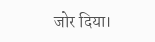जोर दिया।